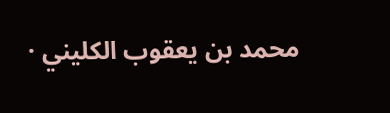محمد بن يعقوب الكليني ·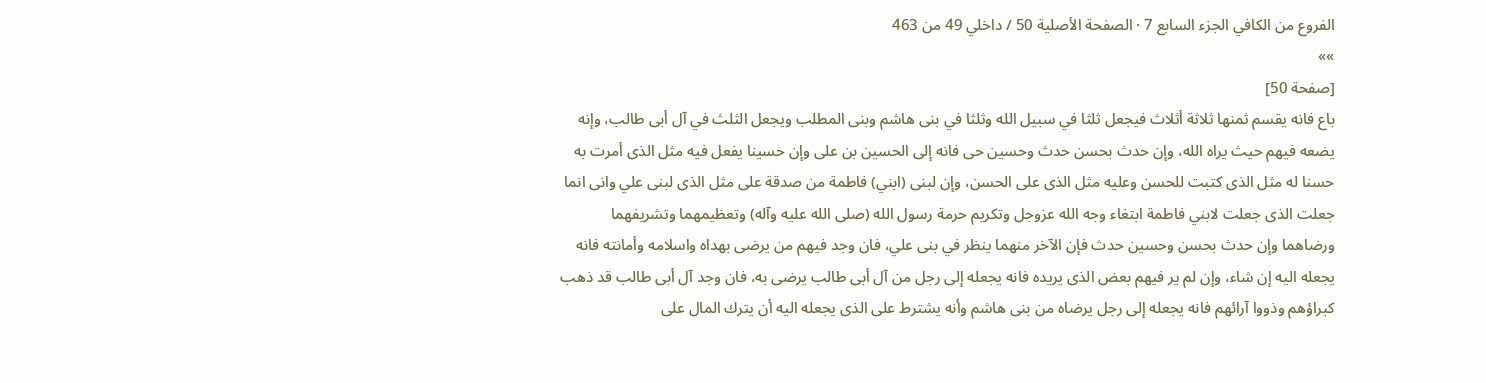الفروع من الكافي الجزء السابع 7 · الصفحة الأصلية 50 / داخلي 49 من 463
»»
[صفحة 50]
باع فانه يقسم ثمنها ثلاثة أثلاث فيجعل ثلثا في سبيل الله وثلثا في بنى هاشم وبنى المطلب ويجعل الثلث في آل أبى طالب، وإنه يضعه فيهم حيث يراه الله، وإن حدث بحسن حدث وحسين حى فانه إلى الحسين بن على وإن حسينا يفعل فيه مثل الذى أمرت به حسنا له مثل الذى كتبت للحسن وعليه مثل الذى على الحسن، وإن لبنى (ابني) فاطمة من صدقة على مثل الذى لبنى علي وانى انما جعلت الذى جعلت لابني فاطمة ابتغاء وجه الله عزوجل وتكريم حرمة رسول الله (صلى الله عليه وآله) وتعظيمهما وتشريفهما ورضاهما وإن حدث بحسن وحسين حدث فإن الآخر منهما ينظر في بنى علي، فان وجد فيهم من يرضى بهداه واسلامه وأمانته فانه يجعله اليه إن شاء، وإن لم ير فيهم بعض الذى يريده فانه يجعله إلى رجل من آل أبى طالب يرضى به، فان وجد آل أبى طالب قد ذهب كبراؤهم وذووا آرائهم فانه يجعله إلى رجل يرضاه من بنى هاشم وأنه يشترط على الذى يجعله اليه أن يترك المال على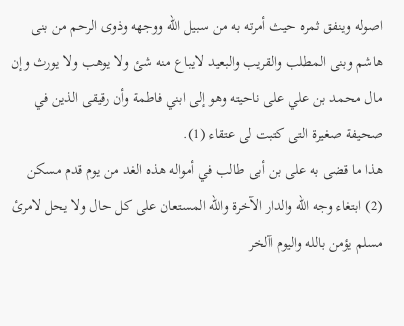اصوله وينفق ثمره حيث أمرته به من سبيل الله ووجهه وذوى الرحم من بنى هاشم وبنى المطلب والقريب والبعيد لايباع منه شئ ولا يوهب ولا يورث وإن مال محمد بن علي على ناحيته وهو إلى ابني فاطمة وأن رقيقى الذين في صحيفة صغيرة التى كتبت لى عتقاء (1).
هذا ما قضى به على بن أبى طالب في أمواله هذه الغد من يوم قدم مسكن (2) ابتغاء وجه الله والدار الآخرة والله المستعان على كل حال ولا يحل لامرئ مسلم يؤمن بالله واليوم اآلخر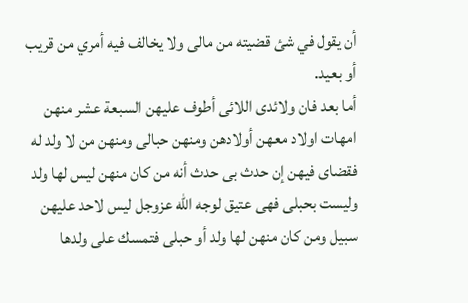أن يقول في شئ قضيته من مالى ولا يخالف فيه أمري من قريب أو بعيد.
أما بعد فان ولائدى اللائى أطوف عليهن السبعة عشر منهن امهات اولاد معهن أولادهن ومنهن حبالى ومنهن من لا ولد له فقضاى فيهن إن حدث بى حدث أنه من كان منهن ليس لها ولد وليست بحبلى فهى عتيق لوجه الله عزوجل ليس لاحد عليهن سبيل ومن كان منهن لها ولد أو حبلى فتمسك على ولدها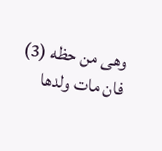وهى من حظه (3) فان مات ولدها